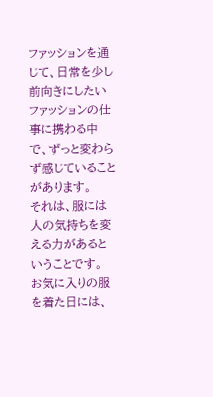ファッションを通じて、日常を少し前向きにしたい
ファッションの仕事に携わる中で、ずっと変わらず感じていることがあります。
それは、服には人の気持ちを変える力があるということです。
お気に入りの服を着た日には、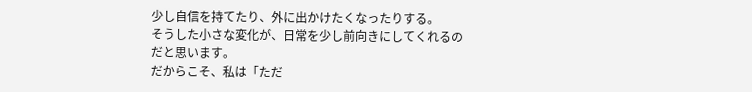少し自信を持てたり、外に出かけたくなったりする。
そうした小さな変化が、日常を少し前向きにしてくれるのだと思います。
だからこそ、私は「ただ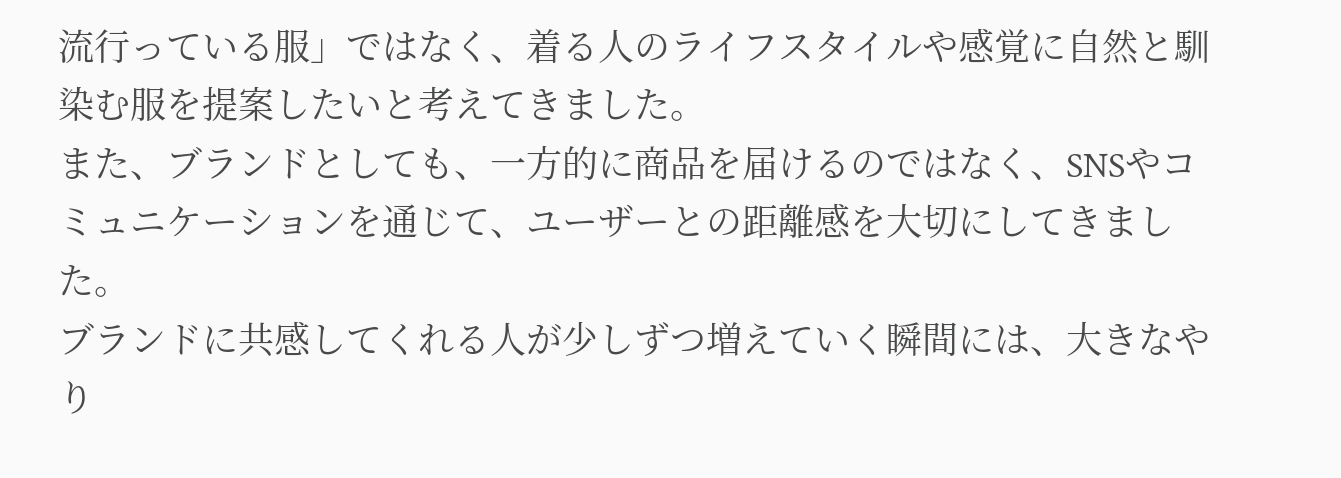流行っている服」ではなく、着る人のライフスタイルや感覚に自然と馴染む服を提案したいと考えてきました。
また、ブランドとしても、一方的に商品を届けるのではなく、SNSやコミュニケーションを通じて、ユーザーとの距離感を大切にしてきました。
ブランドに共感してくれる人が少しずつ増えていく瞬間には、大きなやり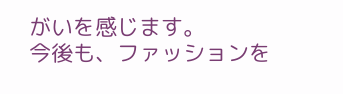がいを感じます。
今後も、ファッションを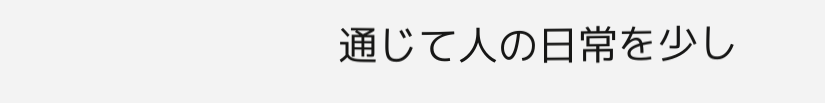通じて人の日常を少し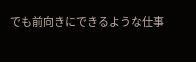でも前向きにできるような仕事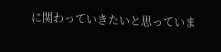に関わっていきたいと思っていま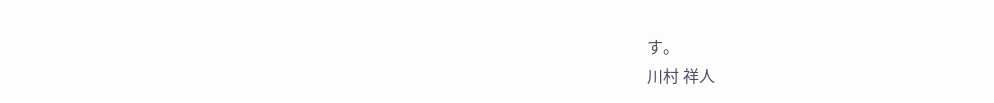す。
川村 祥人